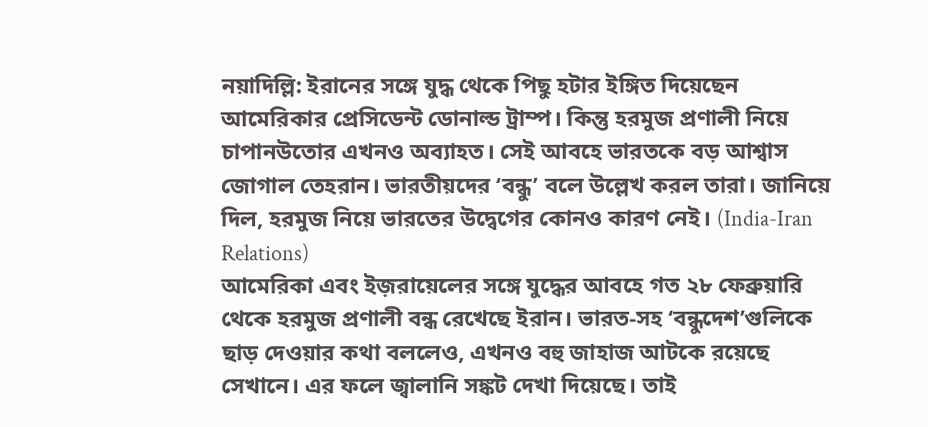নয়াদিল্লি: ইরানের সঙ্গে যুদ্ধ থেকে পিছু হটার ইঙ্গিত দিয়েছেন আমেরিকার প্রেসিডেন্ট ডোনাল্ড ট্রাম্প। কিন্তু হরমুজ প্রণালী নিয়ে চাপানউতোর এখনও অব্যাহত। সেই আবহে ভারতকে বড় আশ্বাস জোগাল তেহরান। ভারতীয়দের ‘বন্ধু’ বলে উল্লেখ করল তারা। জানিয়ে দিল, হরমুজ নিয়ে ভারতের উদ্বেগের কোনও কারণ নেই। (India-Iran Relations)
আমেরিকা এবং ইজ়রায়েলের সঙ্গে যুদ্ধের আবহে গত ২৮ ফেব্রুয়ারি থেকে হরমুজ প্রণালী বন্ধ রেখেছে ইরান। ভারত-সহ ‘বন্ধুদেশ’গুলিকে ছাড় দেওয়ার কথা বললেও, এখনও বহু জাহাজ আটকে রয়েছে সেখানে। এর ফলে জ্বালানি সঙ্কট দেখা দিয়েছে। তাই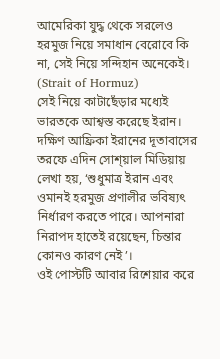আমেরিকা যুদ্ধ থেকে সরলেও হরমুজ নিয়ে সমাধান বেরোবে কি না, সেই নিয়ে সন্দিহান অনেকেই। (Strait of Hormuz)
সেই নিয়ে কাটাছেঁড়ার মধ্যেই ভারতকে আশ্বস্ত করেছে ইরান। দক্ষিণ আফ্রিকা ইরানের দূতাবাসের তরফে এদিন সোশ্য়াল মিডিয়ায় লেখা হয়, ‘শুধুমাত্র ইরান এবং ওমানই হরমুজ প্রণালীর ভবিষ্যৎ নির্ধারণ করতে পারে। আপনারা নিরাপদ হাতেই রয়েছেন, চিন্তার কোনও কারণ নেই’।
ওই পোস্টটি আবার রিশেয়ার করে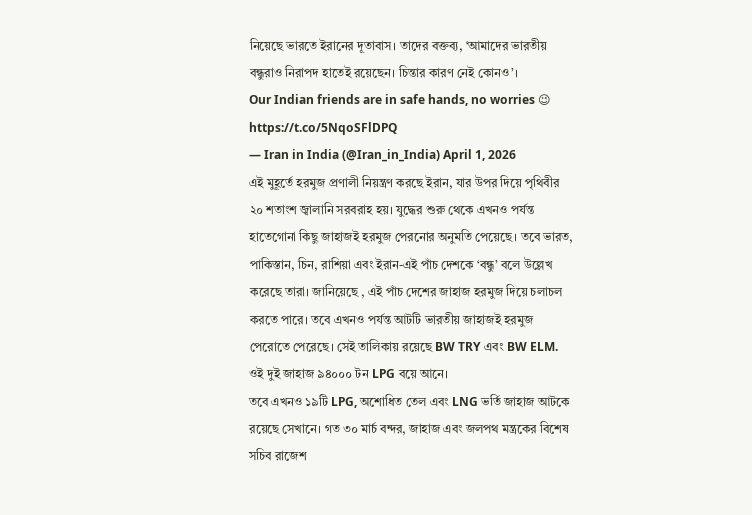নিয়েছে ভারতে ইরানের দূতাবাস। তাদের বক্তব্য, ‘আমাদের ভারতীয় বন্ধুরাও নিরাপদ হাতেই রয়েছেন। চিন্তার কারণ নেই কোনও’।
Our Indian friends are in safe hands, no worries 😉 https://t.co/5NqoSFlDPQ
— Iran in India (@Iran_in_India) April 1, 2026
এই মুহূর্তে হরমুজ প্রণালী নিয়ন্ত্রণ করছে ইরান, যার উপর দিয়ে পৃথিবীর ২০ শতাংশ জ্বালানি সরবরাহ হয়। যুদ্ধের শুরু থেকে এখনও পর্যন্ত হাতেগোনা কিছু জাহাজই হরমুজ পেরনোর অনুমতি পেয়েছে। তবে ভারত, পাকিস্তান, চিন, রাশিয়া এবং ইরান-এই পাঁচ দেশকে ‘বন্ধু’ বলে উল্লেখ করেছে তারা। জানিয়েছে , এই পাঁচ দেশের জাহাজ হরমুজ দিয়ে চলাচল করতে পারে। তবে এখনও পর্যন্ত আটটি ভারতীয় জাহাজই হরমুজ পেরোতে পেরেছে। সেই তালিকায় রয়েছে BW TRY এবং BW ELM. ওই দুই জাহাজ ৯৪০০০ টন LPG বয়ে আনে।
তবে এখনও ১৯টি LPG, অশোধিত তেল এবং LNG ভর্তি জাহাজ আটকে রয়েছে সেখানে। গত ৩০ মার্চ বন্দর, জাহাজ এবং জলপথ মন্ত্রকের বিশেষ সচিব রাজেশ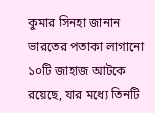কুমার সিনহা জানান ভারতের পতাকা লাগানো ১০টি জাহাজ আটকে রয়েছে, যার মধ্যে তিনটি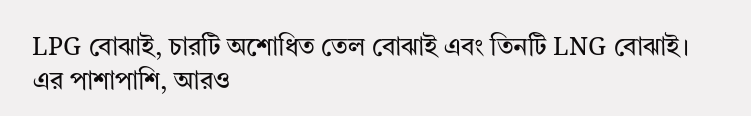LPG বোঝাই, চারটি অশোধিত তেল বোঝাই এবং তিনটি LNG বোঝাই। এর পাশাপাশি, আরও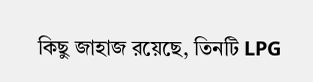কিছু জাহাজ রয়েছে, তিনটি LPG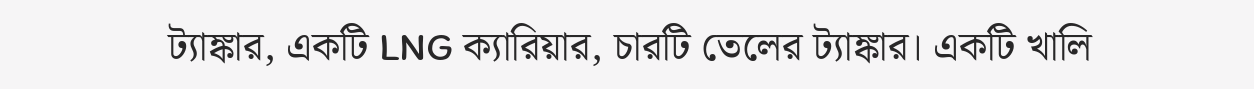ট্যাঙ্কার, একটি LNG ক্যারিয়ার, চারটি তেলের ট্যাঙ্কার। একটি খালি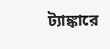ট্যাঙ্কারে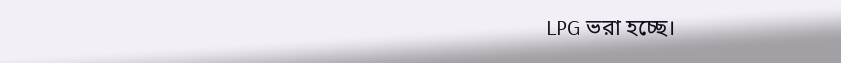LPG ভরা হচ্ছে।